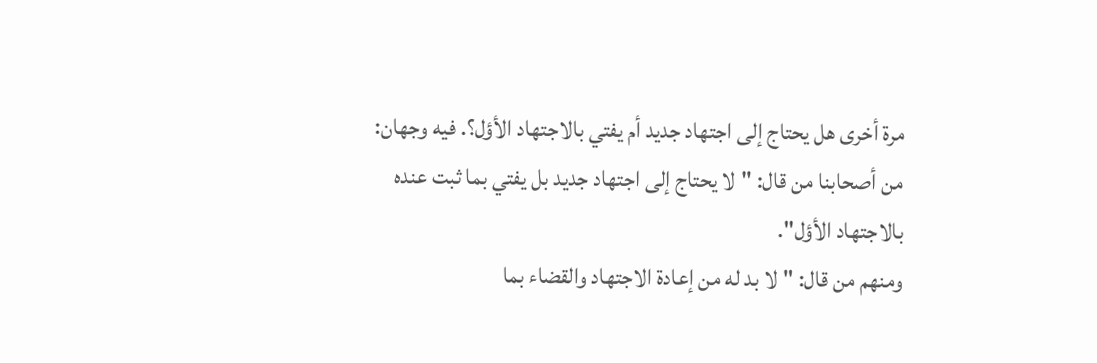مرة أخرى هل يحتاج إلى اجتهاد جديد أم يفتي بالاجتهاد الأؤل؟. فيه وجهان:
من أصحابنا من قال: "لا يحتاج إلى اجتهاد جديد بل يفتي بما ثبت عنده
بالاجتهاد الأؤل".
ومنهم من قال: "لا بد له من إعادة الاجتهاد والقضاء بما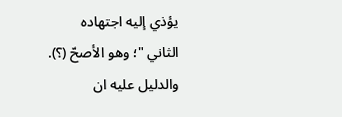يؤذي إليه اجتهاده
الثاني "؛ وهو الأصحّ (؟).
والدليل عليه ان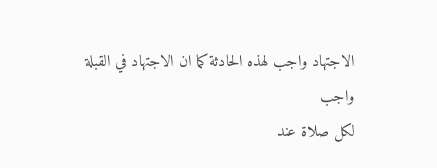الاجتهاد واجب لهذه الحادثة كما ان الاجتهاد في القبلة واجب
لكل صلاة عند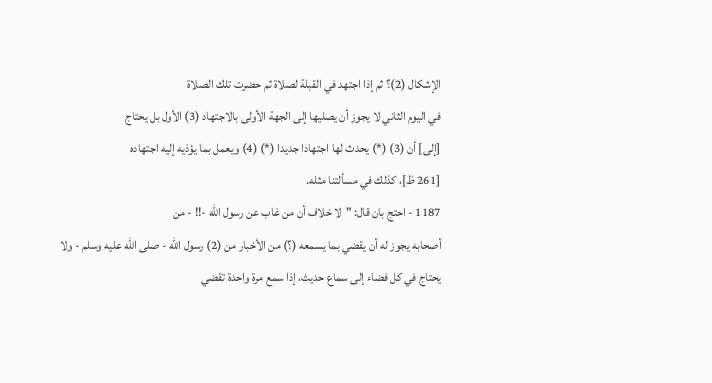الإشكال (2)؟ ثم إذا اجتهد في القبلة لصلاة ثم حضرت تلك الصلاة
في اليوم الثاني لا يجوز أن يصليها إلى الجهة الأولى بالاجتهاد (3) الأول بل يحتاج
[إلى] أن (3) (*) يحدث لها اجتهادا جديدا (*) (4) ويعمل بما يؤذيه إليه اجتهاده
[261 ظ]، كذلك في مسألتنا مثله.
1187 - احتج بان قال: "لا خلاف أن من غاب عن رسول الله -!! - من
أصحابه يجوز له أن يقضي بما يسمعه (؟) من الأخبار من (2) رسول الله - صلى الله عليه وسلم - ولا
يحتاج في كل فضاء إلى سماع حديث، إذا سمع مرة واحدة تقضي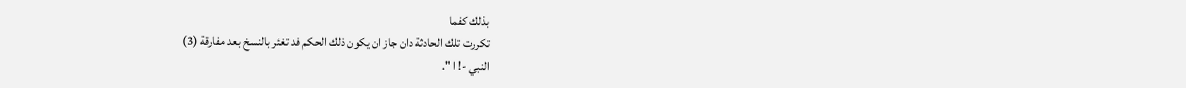بذلك كفما
تكررت تلك الحادثة دان جاز ان يكون ذلك الحكم فد تغئر بالنسخ بعد مفارقة (3)
النبي -! ا ".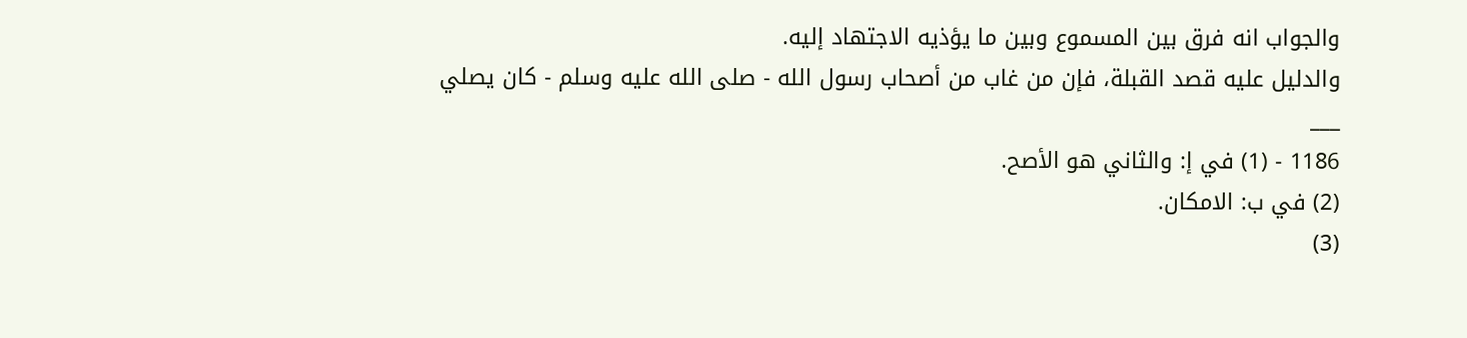والجواب انه فرق بين المسموع وبين ما يؤذيه الاجتهاد إليه.
والدليل عليه قصد القبلة، فإن من غاب من أصحاب رسول الله - صلى الله عليه وسلم - كان يصلي
___
1186 - (1) في إ: والثاني هو الأصح.
(2) في ب: الامكان.
(3)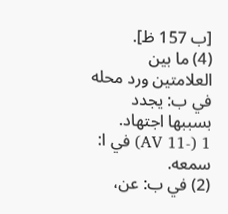[ب 157 ظ].
(4) ما بين العلامتين ورد محله في ب: يجدد بسببها اجتهاد.
1 (-11 AV) في ا: سمعه.
(2) في ب: عن،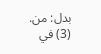بدل: من.
(3) في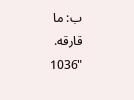ب: ما قارقه.
"1036